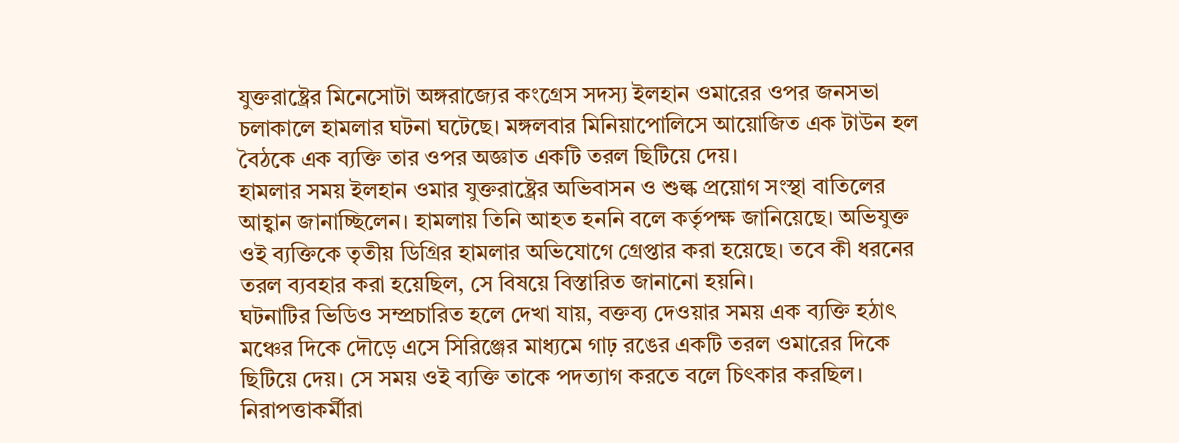যুক্তরাষ্ট্রের মিনেসোটা অঙ্গরাজ্যের কংগ্রেস সদস্য ইলহান ওমারের ওপর জনসভা চলাকালে হামলার ঘটনা ঘটেছে। মঙ্গলবার মিনিয়াপোলিসে আয়োজিত এক টাউন হল বৈঠকে এক ব্যক্তি তার ওপর অজ্ঞাত একটি তরল ছিটিয়ে দেয়।
হামলার সময় ইলহান ওমার যুক্তরাষ্ট্রের অভিবাসন ও শুল্ক প্রয়োগ সংস্থা বাতিলের আহ্বান জানাচ্ছিলেন। হামলায় তিনি আহত হননি বলে কর্তৃপক্ষ জানিয়েছে। অভিযুক্ত ওই ব্যক্তিকে তৃতীয় ডিগ্রির হামলার অভিযোগে গ্রেপ্তার করা হয়েছে। তবে কী ধরনের তরল ব্যবহার করা হয়েছিল, সে বিষয়ে বিস্তারিত জানানো হয়নি।
ঘটনাটির ভিডিও সম্প্রচারিত হলে দেখা যায়, বক্তব্য দেওয়ার সময় এক ব্যক্তি হঠাৎ মঞ্চের দিকে দৌড়ে এসে সিরিঞ্জের মাধ্যমে গাঢ় রঙের একটি তরল ওমারের দিকে ছিটিয়ে দেয়। সে সময় ওই ব্যক্তি তাকে পদত্যাগ করতে বলে চিৎকার করছিল।
নিরাপত্তাকর্মীরা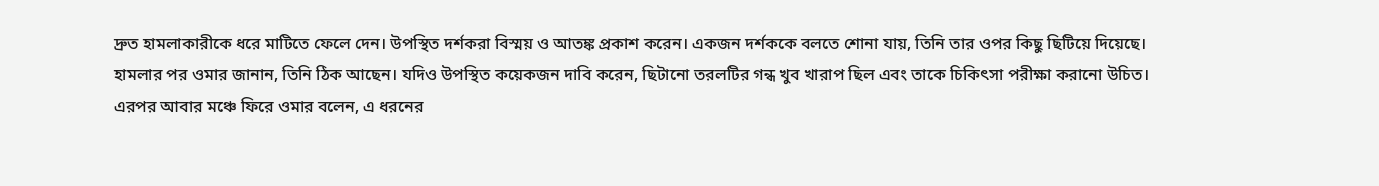দ্রুত হামলাকারীকে ধরে মাটিতে ফেলে দেন। উপস্থিত দর্শকরা বিস্ময় ও আতঙ্ক প্রকাশ করেন। একজন দর্শককে বলতে শোনা যায়, তিনি তার ওপর কিছু ছিটিয়ে দিয়েছে।
হামলার পর ওমার জানান, তিনি ঠিক আছেন। যদিও উপস্থিত কয়েকজন দাবি করেন, ছিটানো তরলটির গন্ধ খুব খারাপ ছিল এবং তাকে চিকিৎসা পরীক্ষা করানো উচিত।
এরপর আবার মঞ্চে ফিরে ওমার বলেন, এ ধরনের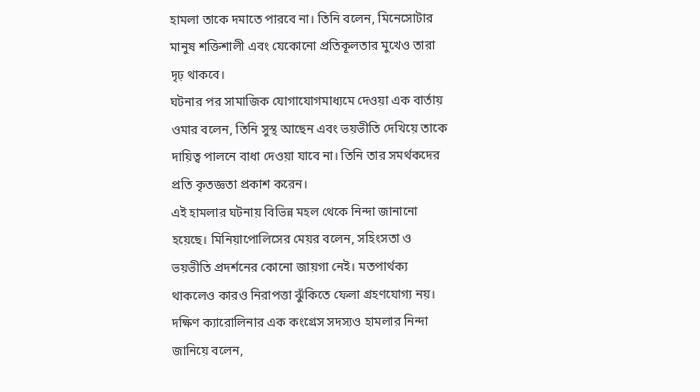হামলা তাকে দমাতে পারবে না। তিনি বলেন, মিনেসোটার মানুষ শক্তিশালী এবং যেকোনো প্রতিকূলতার মুখেও তারা দৃঢ় থাকবে।
ঘটনার পর সামাজিক যোগাযোগমাধ্যমে দেওয়া এক বার্তায় ওমার বলেন, তিনি সুস্থ আছেন এবং ভয়ভীতি দেখিয়ে তাকে দায়িত্ব পালনে বাধা দেওয়া যাবে না। তিনি তার সমর্থকদের প্রতি কৃতজ্ঞতা প্রকাশ করেন।
এই হামলার ঘটনায় বিভিন্ন মহল থেকে নিন্দা জানানো হয়েছে। মিনিয়াপোলিসের মেয়র বলেন, সহিংসতা ও ভয়ভীতি প্রদর্শনের কোনো জায়গা নেই। মতপার্থক্য থাকলেও কারও নিরাপত্তা ঝুঁকিতে ফেলা গ্রহণযোগ্য নয়।
দক্ষিণ ক্যারোলিনার এক কংগ্রেস সদস্যও হামলার নিন্দা জানিয়ে বলেন,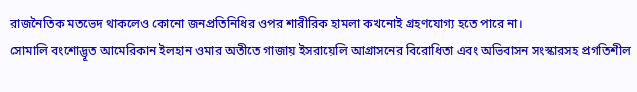রাজনৈতিক মতভেদ থাকলেও কোনো জনপ্রতিনিধির ওপর শারীরিক হামলা কখনোই গ্রহণযোগ্য হতে পারে না।
সোমালি বংশোদ্ভূত আমেরিকান ইলহান ওমার অতীতে গাজায় ইসরায়েলি আগ্রাসনের বিরোধিতা এবং অভিবাসন সংস্কারসহ প্রগতিশীল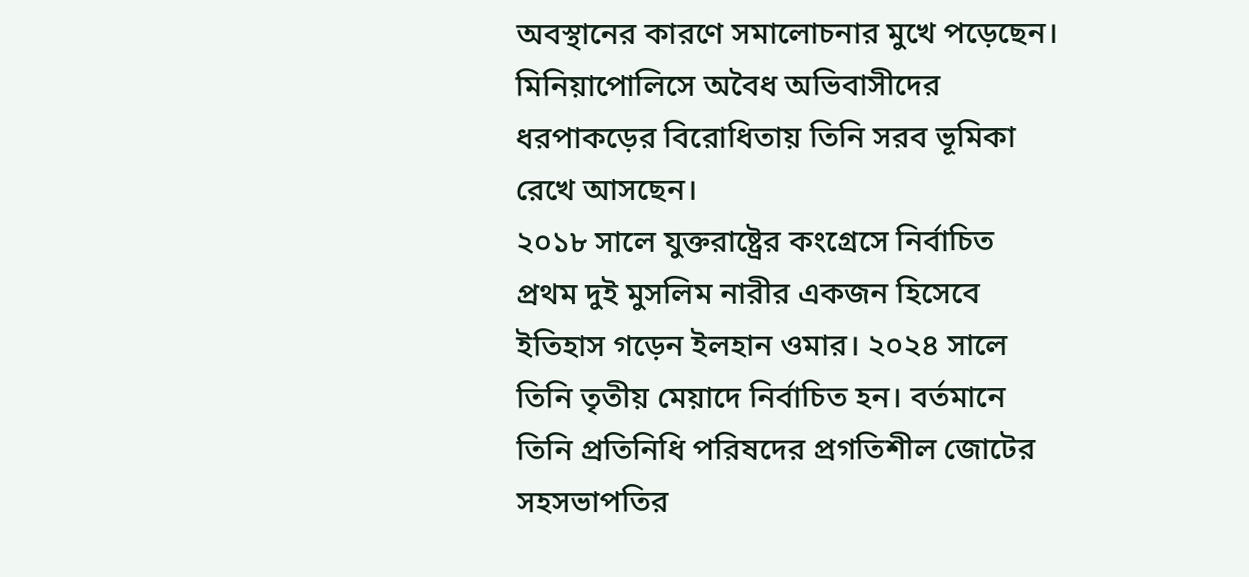অবস্থানের কারণে সমালোচনার মুখে পড়েছেন। মিনিয়াপোলিসে অবৈধ অভিবাসীদের ধরপাকড়ের বিরোধিতায় তিনি সরব ভূমিকা রেখে আসছেন।
২০১৮ সালে যুক্তরাষ্ট্রের কংগ্রেসে নির্বাচিত প্রথম দুই মুসলিম নারীর একজন হিসেবে ইতিহাস গড়েন ইলহান ওমার। ২০২৪ সালে তিনি তৃতীয় মেয়াদে নির্বাচিত হন। বর্তমানে তিনি প্রতিনিধি পরিষদের প্রগতিশীল জোটের সহসভাপতির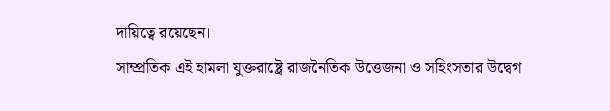দায়িত্বে রয়েছেন।
সাম্প্রতিক এই হামলা যুক্তরাষ্ট্রে রাজনৈতিক উত্তেজনা ও সহিংসতার উদ্বেগ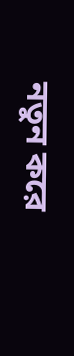নতুন করে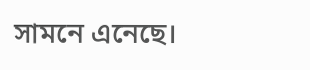সামনে এনেছে।